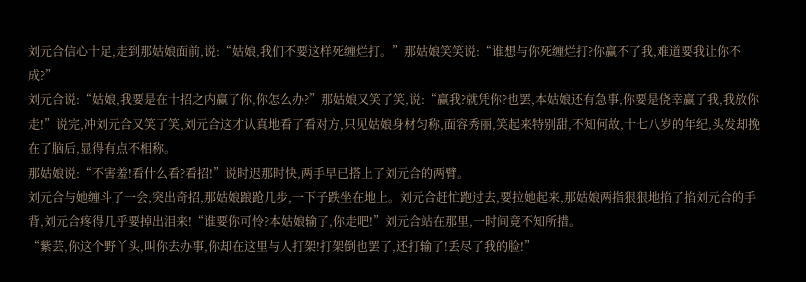刘元合信心十足,走到那姑娘面前,说:“姑娘,我们不要这样死缠烂打。”那姑娘笑笑说:“谁想与你死缠烂打?你赢不了我,难道要我让你不成?”
刘元合说:“姑娘,我要是在十招之内赢了你,你怎么办?”那姑娘又笑了笑,说:“赢我?就凭你?也罢,本姑娘还有急事,你要是侥幸赢了我,我放你走!”说完,冲刘元合又笑了笑,刘元合这才认真地看了看对方,只见姑娘身材匀称,面容秀丽,笑起来特别甜,不知何故,十七八岁的年纪,头发却挽在了脑后,显得有点不相称。
那姑娘说:“不害羞!看什么看?看招!”说时迟那时快,两手早已搭上了刘元合的两臂。
刘元合与她缠斗了一会,突出奇招,那姑娘踉跄几步,一下子跌坐在地上。刘元合赶忙跑过去,要拉她起来,那姑娘两指狠狠地掐了掐刘元合的手背,刘元合疼得几乎要掉出泪来!“谁要你可怜?本姑娘输了,你走吧!”刘元合站在那里,一时间竟不知所措。
“紫芸,你这个野丫头,叫你去办事,你却在这里与人打架!打架倒也罢了,还打输了!丢尽了我的脸!”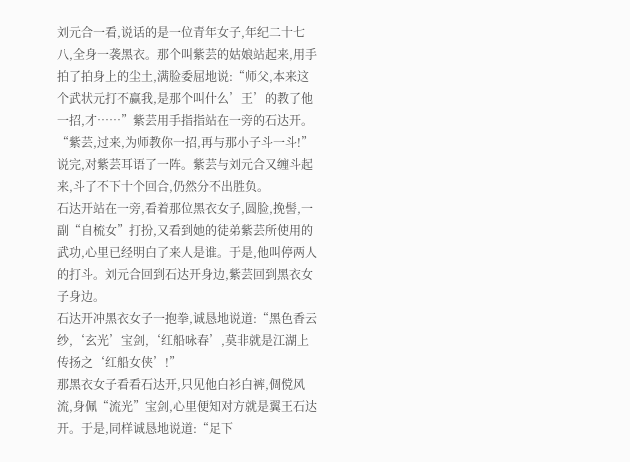刘元合一看,说话的是一位青年女子,年纪二十七八,全身一袭黑衣。那个叫紫芸的姑娘站起来,用手拍了拍身上的尘土,满脸委屈地说:“师父,本来这个武状元打不赢我,是那个叫什么’王’的教了他一招,才……”紫芸用手指指站在一旁的石达开。
“紫芸,过来,为师教你一招,再与那小子斗一斗!”说完,对紫芸耳语了一阵。紫芸与刘元合又缠斗起来,斗了不下十个回合,仍然分不出胜负。
石达开站在一旁,看着那位黑衣女子,圆脸,挽髻,一副“自梳女”打扮,又看到她的徒弟紫芸所使用的武功,心里已经明白了来人是谁。于是,他叫停两人的打斗。刘元合回到石达开身边,紫芸回到黑衣女子身边。
石达开冲黑衣女子一抱拳,诚恳地说道:“黑色香云纱,‘玄光’宝剑,‘红船咏春’,莫非就是江湖上传扬之‘红船女侠’!”
那黑衣女子看看石达开,只见他白衫白裤,倜傥风流,身佩“流光”宝剑,心里便知对方就是翼王石达开。于是,同样诚恳地说道:“足下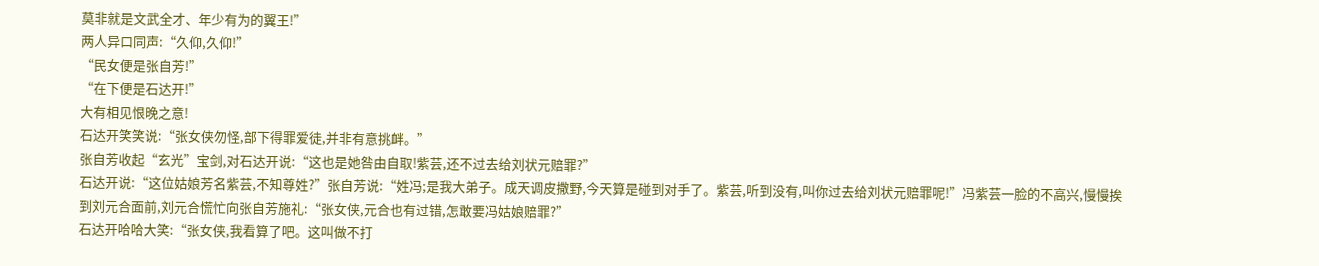莫非就是文武全才、年少有为的翼王!”
两人异口同声:“久仰,久仰!”
“民女便是张自芳!”
“在下便是石达开!”
大有相见恨晚之意!
石达开笑笑说:“张女侠勿怪,部下得罪爱徒,并非有意挑衅。”
张自芳收起“玄光”宝剑,对石达开说:“这也是她咎由自取!紫芸,还不过去给刘状元赔罪?”
石达开说:“这位姑娘芳名紫芸,不知尊姓?”张自芳说:“姓冯;是我大弟子。成天调皮撒野,今天算是碰到对手了。紫芸,听到没有,叫你过去给刘状元赔罪呢!”冯紫芸一脸的不高兴,慢慢挨到刘元合面前,刘元合慌忙向张自芳施礼:“张女侠,元合也有过错,怎敢要冯姑娘赔罪?”
石达开哈哈大笑:“张女侠,我看算了吧。这叫做不打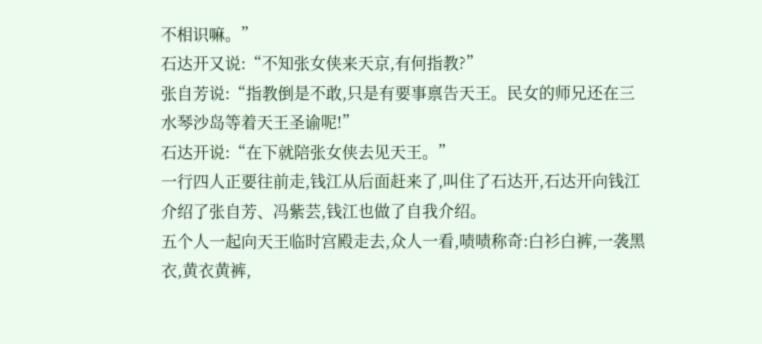不相识嘛。”
石达开又说:“不知张女侠来天京,有何指教?”
张自芳说:“指教倒是不敢,只是有要事禀告天王。民女的师兄还在三水琴沙岛等着天王圣谕呢!”
石达开说:“在下就陪张女侠去见天王。”
一行四人正要往前走,钱江从后面赶来了,叫住了石达开,石达开向钱江介绍了张自芳、冯紫芸,钱江也做了自我介绍。
五个人一起向天王临时宫殿走去,众人一看,啧啧称奇:白衫白裤,一袭黑衣,黄衣黄裤,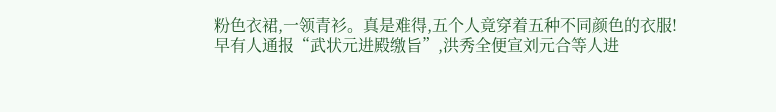粉色衣裙,一领青衫。真是难得,五个人竟穿着五种不同颜色的衣服!
早有人通报“武状元进殿缴旨”,洪秀全便宣刘元合等人进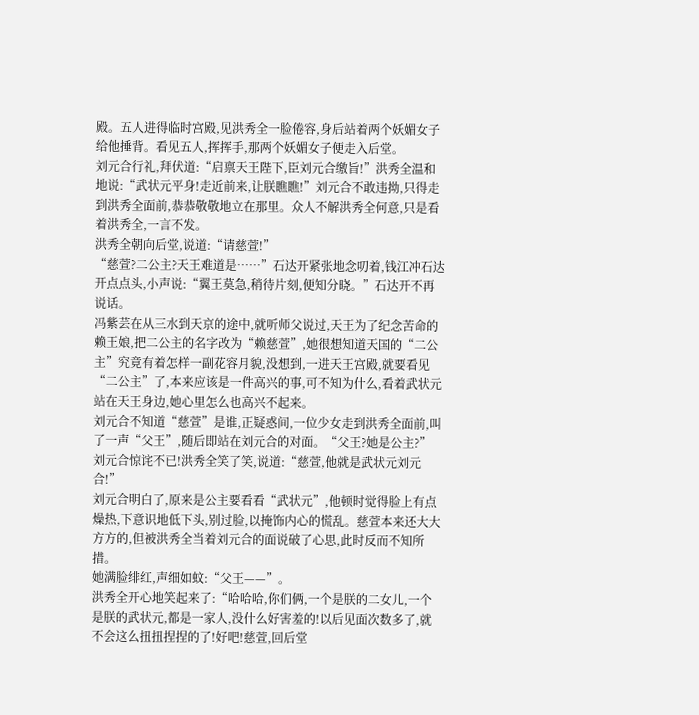殿。五人进得临时宫殿,见洪秀全一脸倦容,身后站着两个妖媚女子给他捶背。看见五人,挥挥手,那两个妖媚女子便走入后堂。
刘元合行礼,拜伏道:“启禀天王陛下,臣刘元合缴旨!”洪秀全温和地说:“武状元平身!走近前来,让朕瞧瞧!”刘元合不敢违拗,只得走到洪秀全面前,恭恭敬敬地立在那里。众人不解洪秀全何意,只是看着洪秀全,一言不发。
洪秀全朝向后堂,说道:“请慈萱!”
“慈萱?二公主?天王难道是……”石达开紧张地念叨着,钱江冲石达开点点头,小声说:“翼王莫急,稍待片刻,便知分晓。”石达开不再说话。
冯紫芸在从三水到天京的途中,就听师父说过,天王为了纪念苦命的赖王娘,把二公主的名字改为“赖慈萱”,她很想知道天国的“二公主”究竟有着怎样一副花容月貌,没想到,一进天王宫殿,就要看见“二公主”了,本来应该是一件高兴的事,可不知为什么,看着武状元站在天王身边,她心里怎么也高兴不起来。
刘元合不知道“慈萱”是谁,正疑惑间,一位少女走到洪秀全面前,叫了一声“父王”,随后即站在刘元合的对面。“父王?她是公主?”
刘元合惊诧不已!洪秀全笑了笑,说道:“慈萱,他就是武状元刘元合!”
刘元合明白了,原来是公主要看看“武状元”,他顿时觉得脸上有点燥热,下意识地低下头,别过脸,以掩饰内心的慌乱。慈萱本来还大大方方的,但被洪秀全当着刘元合的面说破了心思,此时反而不知所措。
她满脸绯红,声细如蚊:“父王——”。
洪秀全开心地笑起来了:“哈哈哈,你们俩,一个是朕的二女儿,一个是朕的武状元,都是一家人,没什么好害羞的!以后见面次数多了,就不会这么扭扭捏捏的了!好吧!慈萱,回后堂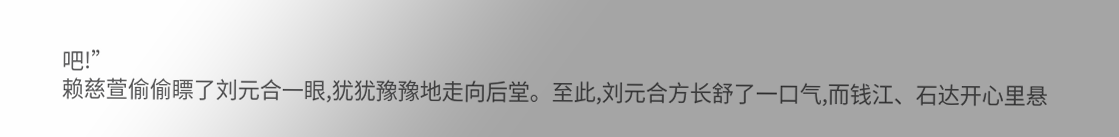吧!”
赖慈萱偷偷瞟了刘元合一眼,犹犹豫豫地走向后堂。至此,刘元合方长舒了一口气,而钱江、石达开心里悬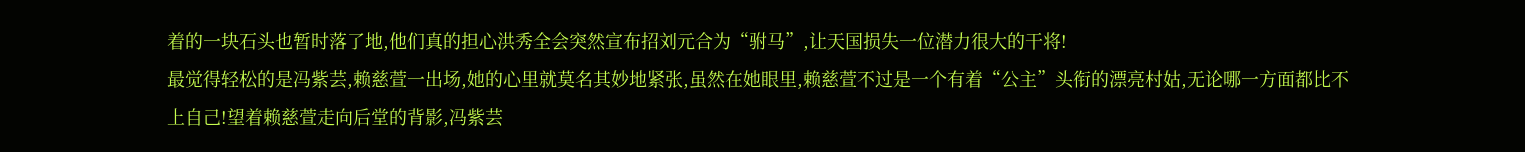着的一块石头也暂时落了地,他们真的担心洪秀全会突然宣布招刘元合为“驸马”,让天国损失一位潜力很大的干将!
最觉得轻松的是冯紫芸,赖慈萱一出场,她的心里就莫名其妙地紧张,虽然在她眼里,赖慈萱不过是一个有着“公主”头衔的漂亮村姑,无论哪一方面都比不上自己!望着赖慈萱走向后堂的背影,冯紫芸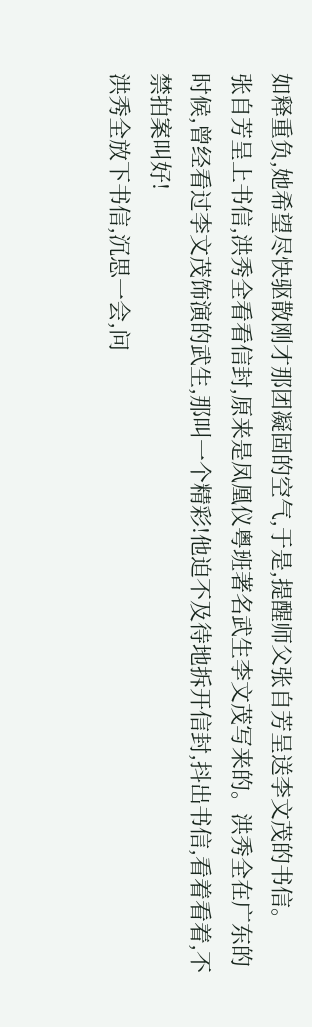如释重负,她希望尽快驱散刚才那团凝固的空气,于是,提醒师父张自芳呈送李文茂的书信。
张自芳呈上书信,洪秀全看看信封,原来是凤凰仪粤班著名武生李文茂写来的。洪秀全在广东的时候,曾经看过李文茂饰演的武生,那叫一个精彩!他迫不及待地拆开信封,抖出书信,看着看着,不禁拍案叫好!
洪秀全放下书信,沉思一会,问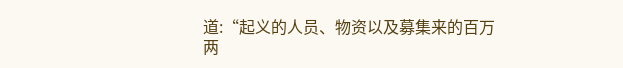道:“起义的人员、物资以及募集来的百万两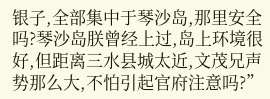银子,全部集中于琴沙岛,那里安全吗?琴沙岛朕曾经上过,岛上环境很好,但距离三水县城太近,文茂兄声势那么大,不怕引起官府注意吗?”